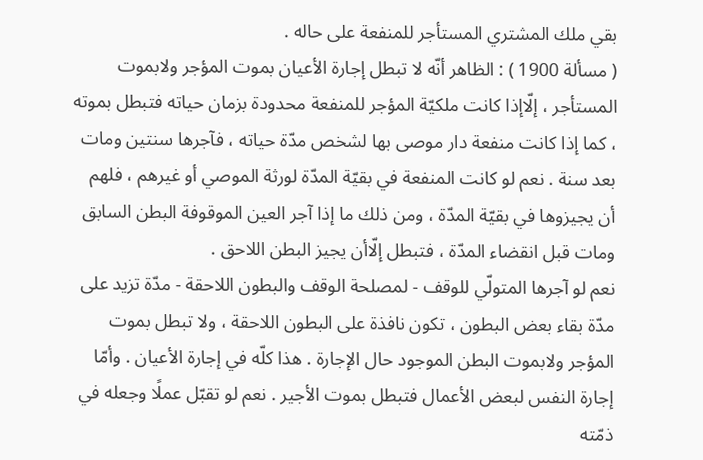بقي ملك المشتري المستأجر للمنفعة على حاله .
( مسألة 1900 ) : الظاهر أنّه لا تبطل إجارة الأعيان بموت المؤجر ولابموت المستأجر ، إلّاإذا كانت ملكيّة المؤجر للمنفعة محدودة بزمان حياته فتبطل بموته ، كما إذا كانت منفعة دار موصى بها لشخص مدّة حياته ، فآجرها سنتين ومات بعد سنة . نعم لو كانت المنفعة في بقيّة المدّة لورثة الموصي أو غيرهم ، فلهم أن يجيزوها في بقيّة المدّة ، ومن ذلك ما إذا آجر العين الموقوفة البطن السابق ومات قبل انقضاء المدّة ، فتبطل إلّاأن يجيز البطن اللاحق .
نعم لو آجرها المتولّي للوقف - لمصلحة الوقف والبطون اللاحقة - مدّة تزيد على مدّة بقاء بعض البطون ، تكون نافذة على البطون اللاحقة ، ولا تبطل بموت المؤجر ولابموت البطن الموجود حال الإجارة . هذا كلّه في إجارة الأعيان . وأمّا إجارة النفس لبعض الأعمال فتبطل بموت الأجير . نعم لو تقبّل عملًا وجعله في ذمّته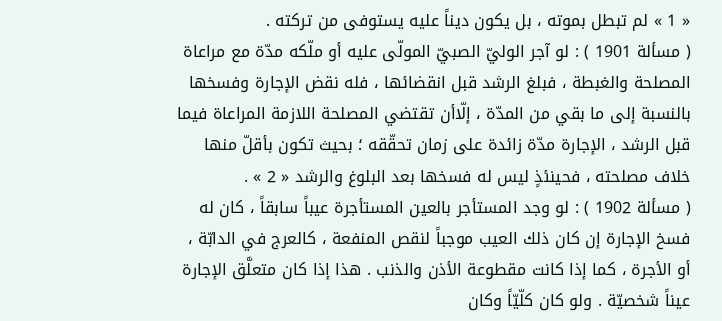« 1 » لم تبطل بموته ، بل يكون ديناً عليه يستوفى من تركته .
( مسألة 1901 ) : لو آجر الوليّ الصبيّ المولّى عليه أو ملّكه مدّة مع مراعاة المصلحة والغبطة ، فبلغ الرشد قبل انقضائها ، فله نقض الإجارة وفسخها بالنسبة إلى ما بقي من المدّة ، إلّاأن تقتضي المصلحة اللازمة المراعاة فيما قبل الرشد ، الإجارة مدّة زائدة على زمان تحقّقه ؛ بحيث تكون بأقلّ منها خلاف مصلحته ، فحينئذٍ ليس له فسخها بعد البلوغ والرشد « 2 » .
( مسألة 1902 ) : لو وجد المستأجر بالعين المستأجرة عيباً سابقاً ، كان له فسخ الإجارة إن كان ذلك العيب موجباً لنقص المنفعة ، كالعرج في الدابّة ، أو الأجرة ، كما إذا كانت مقطوعة الأذن والذنب . هذا إذا كان متعلَّق الإجارة عيناً شخصيّة . ولو كان كلّيّاً وكان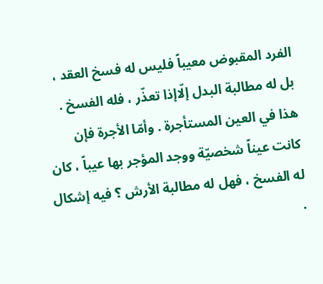الفرد المقبوض معيباً فليس له فسخ العقد ، بل له مطالبة البدل إلّاإذا تعذّر ، فله الفسخ .
هذا في العين المستأجرة . وأمّا الأجرة فإن كانت عيناً شخصيّة ووجد المؤجر بها عيباً ، كان له الفسخ ، فهل له مطالبة الأرش ؟ فيه إشكال .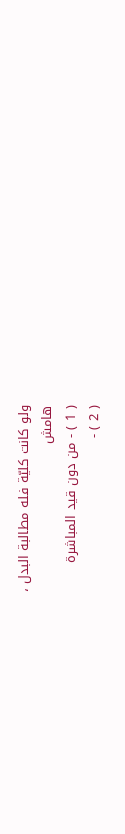ولو كانت كليّة فله مطالبة البدل ،
هامش
( 1 ) - من دون قيد المباشرة
( 2 ) -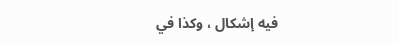فيه إشكال ، وكذا في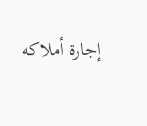إجارة أملاكه